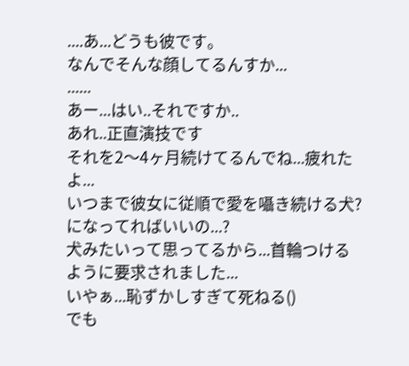....あ...どうも彼です。
なんでそんな顔してるんすか...
......
あー...はい..それですか..
あれ..正直演技です
それを2〜4ヶ月続けてるんでね...疲れたよ...
いつまで彼女に従順で愛を囁き続ける犬?になってればいいの...?
犬みたいって思ってるから...首輪つけるように要求されました...
いやぁ...恥ずかしすぎて死ねる()
でも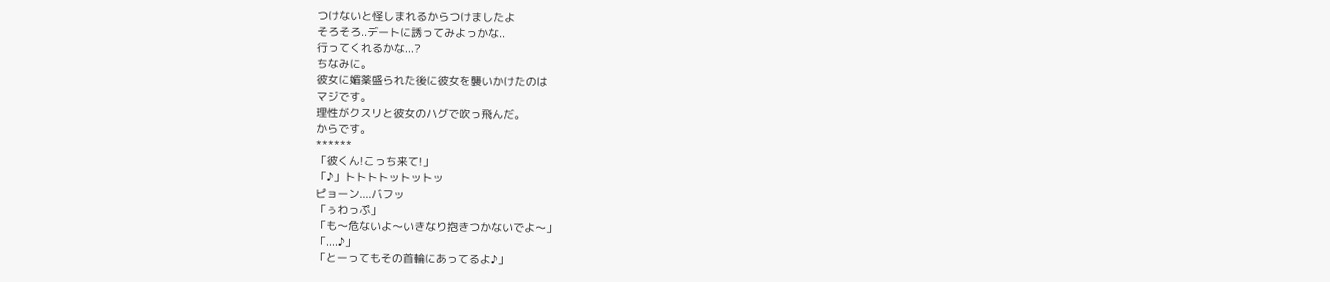つけないと怪しまれるからつけましたよ
そろそろ..デートに誘ってみよっかな..
行ってくれるかな...?
ちなみに。
彼女に媚薬盛られた後に彼女を襲いかけたのは
マジです。
理性がクスリと彼女のハグで吹っ飛んだ。
からです。
******
「彼くん!こっち来て!」
「♪」トトトトットットッ
ピョーン....バフッ
「ぅわっぷ」
「も〜危ないよ〜いきなり抱きつかないでよ〜」
「....♪」
「とーってもその首輪にあってるよ♪」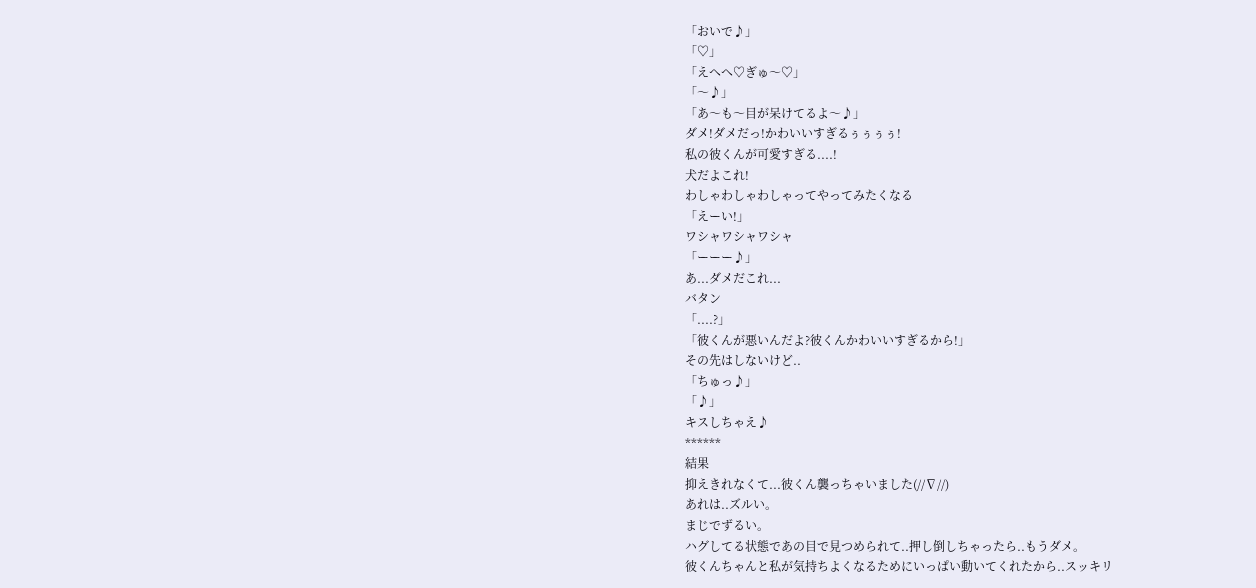「おいで♪」
「♡」
「えへへ♡ぎゅ〜♡」
「〜♪」
「あ〜も〜目が呆けてるよ〜♪」
ダメ!ダメだっ!かわいいすぎるぅぅぅぅ!
私の彼くんが可愛すぎる....!
犬だよこれ!
わしゃわしゃわしゃってやってみたくなる
「えーい!」
ワシャワシャワシャ
「ーーー♪」
あ...ダメだこれ...
バタン
「....?」
「彼くんが悪いんだよ?彼くんかわいいすぎるから!」
その先はしないけど..
「ちゅっ♪」
「♪」
キスしちゃえ♪
******
結果
抑えきれなくて...彼くん襲っちゃいました(//∇//)
あれは..ズルい。
まじでずるい。
ハグしてる状態であの目で見つめられて..押し倒しちゃったら..もうダメ。
彼くんちゃんと私が気持ちよくなるためにいっぱい動いてくれたから..スッキリ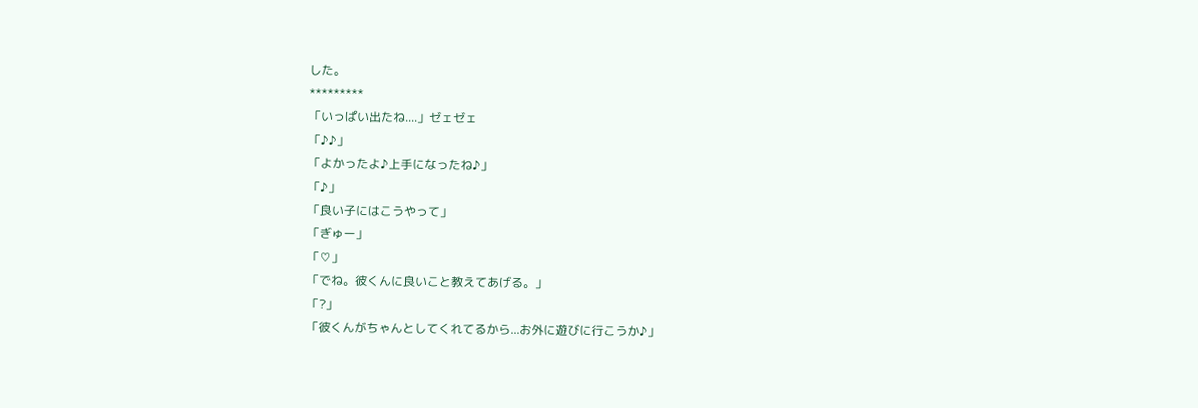した。
*********
「いっぱい出たね....」ゼェゼェ
「♪♪」
「よかったよ♪上手になったね♪」
「♪」
「良い子にはこうやって」
「ぎゅー」
「♡」
「でね。彼くんに良いこと教えてあげる。」
「?」
「彼くんがちゃんとしてくれてるから...お外に遊びに行こうか♪」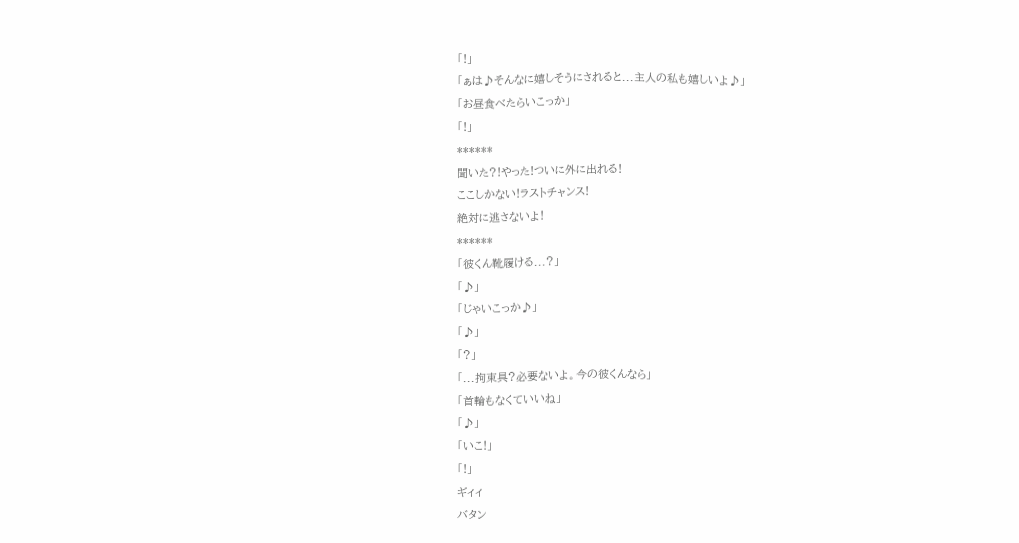「!」
「ぁは♪そんなに嬉しそうにされると...主人の私も嬉しいよ♪」
「お昼食べたらいこっか」
「!」
******
聞いた?!やった!ついに外に出れる!
ここしかない!ラストチャンス!
絶対に逃さないよ!
******
「彼くん靴履ける...?」
「♪」
「じゃいこっか♪」
「♪」
「?」
「...拘束具?必要ないよ。今の彼くんなら」
「首輪もなくていいね」
「♪」
「いこ!」
「!」
ギィィ
バタン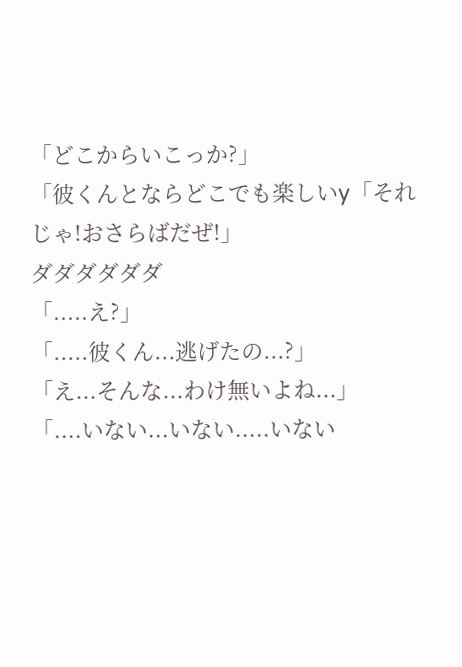「どこからいこっか?」
「彼くんとならどこでも楽しいy「それじゃ!おさらばだぜ!」
ダダダダダダ
「.....え?」
「.....彼くん...逃げたの...?」
「え...そんな...わけ無いよね...」
「....いない...いない.....いない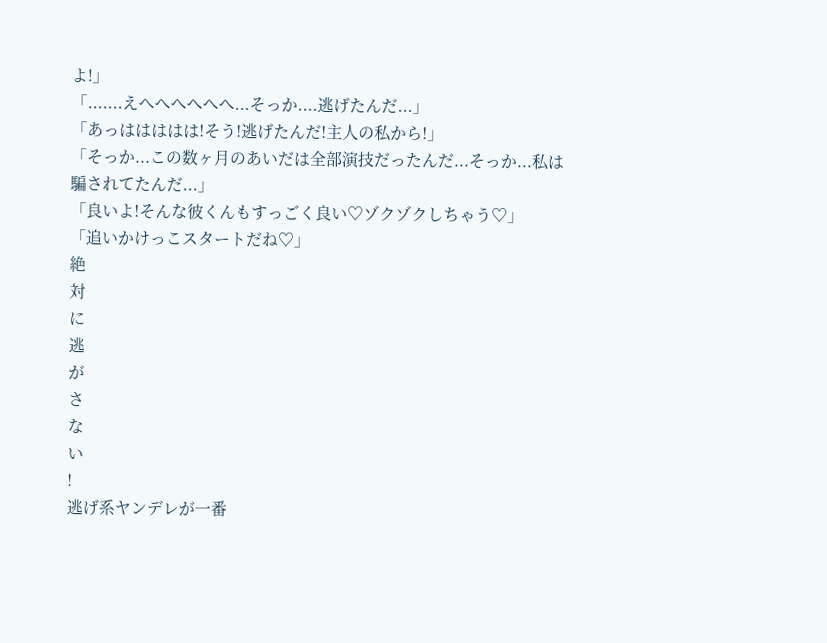よ!」
「.......えへへへへへへ...そっか....逃げたんだ...」
「あっははははは!そう!逃げたんだ!主人の私から!」
「そっか...この数ヶ月のあいだは全部演技だったんだ...そっか...私は騙されてたんだ...」
「良いよ!そんな彼くんもすっごく良い♡ゾクゾクしちゃう♡」
「追いかけっこスタートだね♡」
絶
対
に
逃
が
さ
な
い
!
逃げ系ヤンデレが一番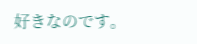好きなのです。